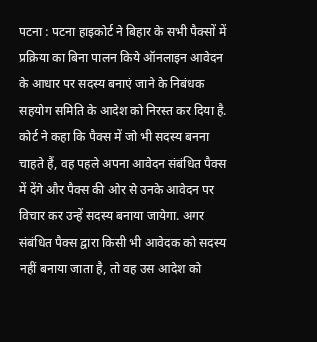पटना : पटना हाइकोर्ट ने बिहार के सभी पैक्सों में प्रक्रिया का बिना पालन किये ऑनलाइन आवेदन के आधार पर सदस्य बनाएं जाने के निबंधक सहयोग समिति के आदेश को निरस्त कर दिया है. कोर्ट ने कहा कि पैक्स में जो भी सदस्य बनना चाहते हैं, वह पहले अपना आवेदन संबंधित पैक्स में देंगे और पैक्स की ओर से उनके आवेदन पर विचार कर उन्हें सदस्य बनाया जायेगा. अगर संबंधित पैक्स द्वारा किसी भी आवेदक को सदस्य नहीं बनाया जाता है, तो वह उस आदेश को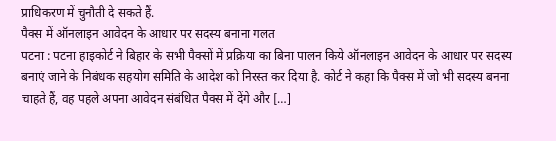प्राधिकरण में चुनौती दे सकते हैं.
पैक्स में ऑनलाइन आवेदन के आधार पर सदस्य बनाना गलत
पटना : पटना हाइकोर्ट ने बिहार के सभी पैक्सों में प्रक्रिया का बिना पालन किये ऑनलाइन आवेदन के आधार पर सदस्य बनाएं जाने के निबंधक सहयोग समिति के आदेश को निरस्त कर दिया है. कोर्ट ने कहा कि पैक्स में जो भी सदस्य बनना चाहते हैं, वह पहले अपना आवेदन संबंधित पैक्स में देंगे और […]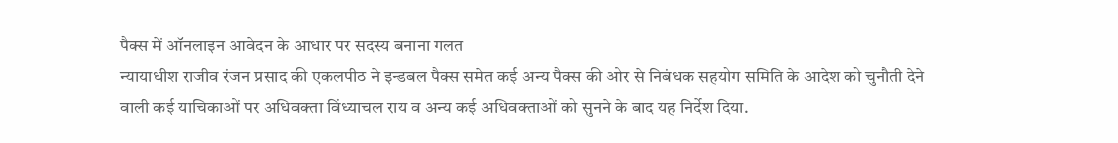पैक्स में ऑनलाइन आवेदन के आधार पर सदस्य बनाना गलत
न्यायाधीश राजीव रंजन प्रसाद की एकलपीठ ने इन्डबल पैक्स समेत कई अन्य पैक्स की ओर से निबंधक सहयोग समिति के आदेश को चुनौती देने वाली कई याचिकाओं पर अधिवक्ता विंध्याचल राय व अन्य कई अधिवक्ताओं को सुनने के बाद यह निर्देश दिया.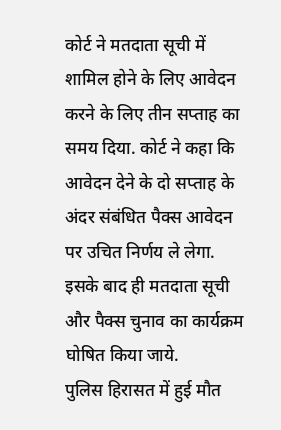कोर्ट ने मतदाता सूची में शामिल होने के लिए आवेदन करने के लिए तीन सप्ताह का समय दिया. कोर्ट ने कहा कि आवेदन देने के दो सप्ताह के अंदर संबंधित पैक्स आवेदन पर उचित निर्णय ले लेगा. इसके बाद ही मतदाता सूची और पैक्स चुनाव का कार्यक्रम घोषित किया जाये.
पुलिस हिरासत में हुई मौत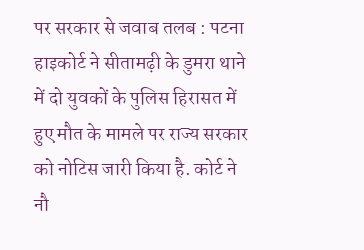पर सरकार से जवाब तलब : पटना हाइकोर्ट ने सीतामढ़ी के डुमरा थाने में दो युवकों के पुलिस हिरासत में हुए मौत के मामले पर राज्य सरकार को नोटिस जारी किया है. कोर्ट ने नौ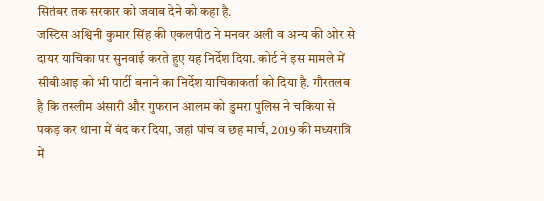सितंबर तक सरकार को जवाब देने को कहा है.
जस्टिस अश्विनी कुमार सिंह की एकलपीठ ने मनवर अली व अन्य की ओर से दायर याचिका पर सुनवाई करते हुए यह निर्देश दिया. कोर्ट ने इस मामले में सीबीआइ को भी पार्टी बनाने का निर्देश याचिकाकर्ता को दिया है. गौरतलब है कि तस्लीम अंसारी और गुफरान आलम को डुमरा पुलिस ने चकिया से पकड़ कर थाना में बंद कर दिया, जहां पांच व छह मार्च, 2019 की मध्यरात्रि में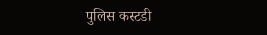पुलिस कस्टडी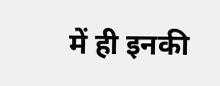में ही इनकी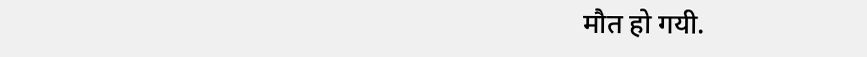मौत हो गयी.